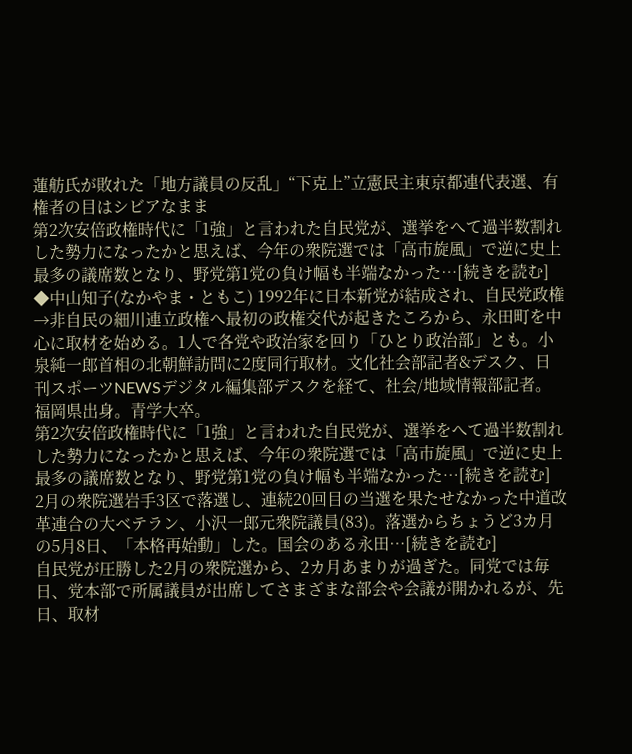蓮舫氏が敗れた「地方議員の反乱」“下克上”立憲民主東京都連代表選、有権者の目はシビアなまま
第2次安倍政権時代に「1強」と言われた自民党が、選挙をへて過半数割れした勢力になったかと思えば、今年の衆院選では「高市旋風」で逆に史上最多の議席数となり、野党第1党の負け幅も半端なかった…[続きを読む]
◆中山知子(なかやま・ともこ) 1992年に日本新党が結成され、自民党政権→非自民の細川連立政権へ最初の政権交代が起きたころから、永田町を中心に取材を始める。1人で各党や政治家を回り「ひとり政治部」とも。小泉純一郎首相の北朝鮮訪問に2度同行取材。文化社会部記者&デスク、日刊スポーツNEWSデジタル編集部デスクを経て、社会/地域情報部記者。福岡県出身。青学大卒。
第2次安倍政権時代に「1強」と言われた自民党が、選挙をへて過半数割れした勢力になったかと思えば、今年の衆院選では「高市旋風」で逆に史上最多の議席数となり、野党第1党の負け幅も半端なかった…[続きを読む]
2月の衆院選岩手3区で落選し、連続20回目の当選を果たせなかった中道改革連合の大ベテラン、小沢一郎元衆院議員(83)。落選からちょうど3カ月の5月8日、「本格再始動」した。国会のある永田…[続きを読む]
自民党が圧勝した2月の衆院選から、2カ月あまりが過ぎた。同党では毎日、党本部で所属議員が出席してさまざまな部会や会議が開かれるが、先日、取材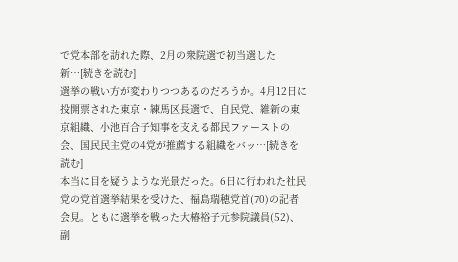で党本部を訪れた際、2月の衆院選で初当選した新…[続きを読む]
選挙の戦い方が変わりつつあるのだろうか。4月12日に投開票された東京・練馬区長選で、自民党、維新の東京組織、小池百合子知事を支える都民ファーストの会、国民民主党の4党が推薦する組織をバッ…[続きを読む]
本当に目を疑うような光景だった。6日に行われた社民党の党首選挙結果を受けた、福島瑞穂党首(70)の記者会見。ともに選挙を戦った大椿裕子元参院議員(52)、副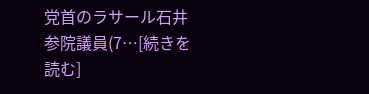党首のラサール石井参院議員(7…[続きを読む]